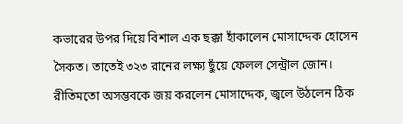কভারের উপর দিয়ে বিশাল এক ছক্কা হাঁকালেন মোসাদ্দেক হোসেন সৈকত। তাতেই ৩২৩ রানের লক্ষ্য ছুঁয়ে ফেলল সেন্ট্রাল জোন। রীতিমতো অসম্ভবকে জয় করলেন মোসাদ্দেক, জ্বলে উঠলেন ঠিক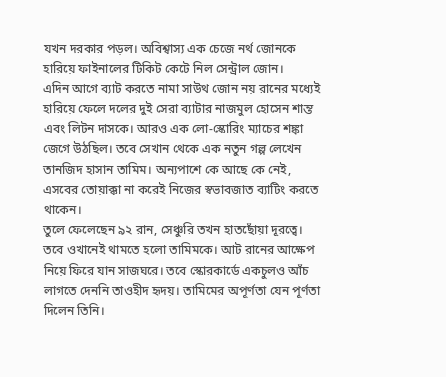যখন দরকার পড়ল। অবিশ্বাস্য এক চেজে নর্থ জোনকে হারিয়ে ফাইনালের টিকিট কেটে নিল সেন্ট্রাল জোন।
এদিন আগে ব্যাট করতে নামা সাউথ জোন নয় রানের মধ্যেই হারিয়ে ফেলে দলের দুই সেরা ব্যাটার নাজমুল হোসেন শান্ত এবং লিটন দাসকে। আরও এক লো-স্কোরিং ম্যাচের শঙ্কা জেগে উঠছিল। তবে সেখান থেকে এক নতুন গল্প লেখেন তানজিদ হাসান তামিম। অন্যপাশে কে আছে কে নেই, এসবের তোয়াক্কা না করেই নিজের স্বভাবজাত ব্যাটিং করতে থাকেন।
তুলে ফেলেছেন ৯২ রান, সেঞ্চুরি তখন হাতছোঁয়া দূরত্বে। তবে ওখানেই থামতে হলো তামিমকে। আট রানের আক্ষেপ নিয়ে ফিরে যান সাজঘরে। তবে স্কোরকার্ডে একচুলও আঁচ লাগতে দেননি তাওহীদ হৃদয়। তামিমের অপূর্ণতা যেন পূর্ণতা দিলেন তিনি।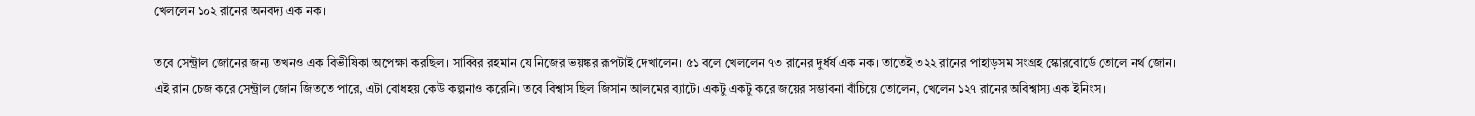খেললেন ১০২ রানের অনবদ্য এক নক।

তবে সেন্ট্রাল জোনের জন্য তখনও এক বিভীষিকা অপেক্ষা করছিল। সাব্বির রহমান যে নিজের ভয়ঙ্কর রূপটাই দেখালেন। ৫১ বলে খেললেন ৭৩ রানের দুর্ধর্ষ এক নক। তাতেই ৩২২ রানের পাহাড়সম সংগ্রহ স্কোরবোর্ডে তোলে নর্থ জোন।
এই রান চেজ করে সেন্ট্রাল জোন জিততে পারে, এটা বোধহয় কেউ কল্পনাও করেনি। তবে বিশ্বাস ছিল জিসান আলমের ব্যাটে। একটু একটু করে জয়ের সম্ভাবনা বাঁচিয়ে তোলেন, খেলেন ১২৭ রানের অবিশ্বাস্য এক ইনিংস।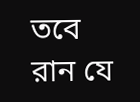তবে রান যে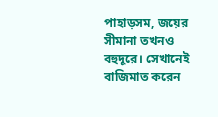পাহাড়সম, জয়ের সীমানা তখনও বহুদূরে। সেখানেই বাজিমাত করেন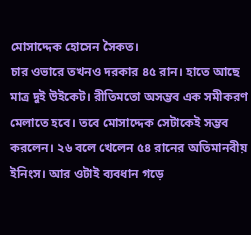মোসাদ্দেক হোসেন সৈকত।
চার ওভারে তখনও দরকার ৪৫ রান। হাতে আছে মাত্র দুই উইকেট। রীতিমতো অসম্ভব এক সমীকরণ মেলাতে হবে। তবে মোসাদ্দেক সেটাকেই সম্ভব করলেন। ২৬ বলে খেলেন ৫৪ রানের অতিমানবীয় ইনিংস। আর ওটাই ব্যবধান গড়ে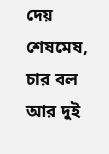দেয় শেষমেষ, চার বল আর দুই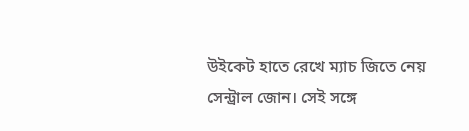উইকেট হাতে রেখে ম্যাচ জিতে নেয় সেন্ট্রাল জোন। সেই সঙ্গে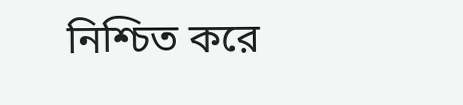নিশ্চিত করে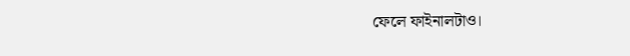ফেলে ফাইনালটাও।